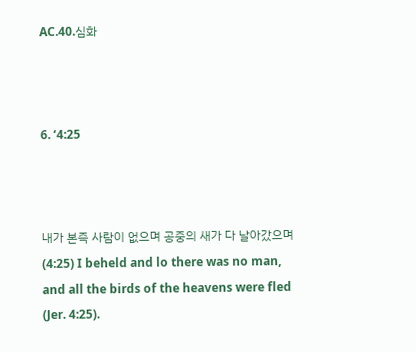AC.40.심화



6. ‘4:25



내가 본즉 사람이 없으며 공중의 새가 다 날아갔으며 (4:25) I beheld and lo there was no man, and all the birds of the heavens were fled (Jer. 4:25).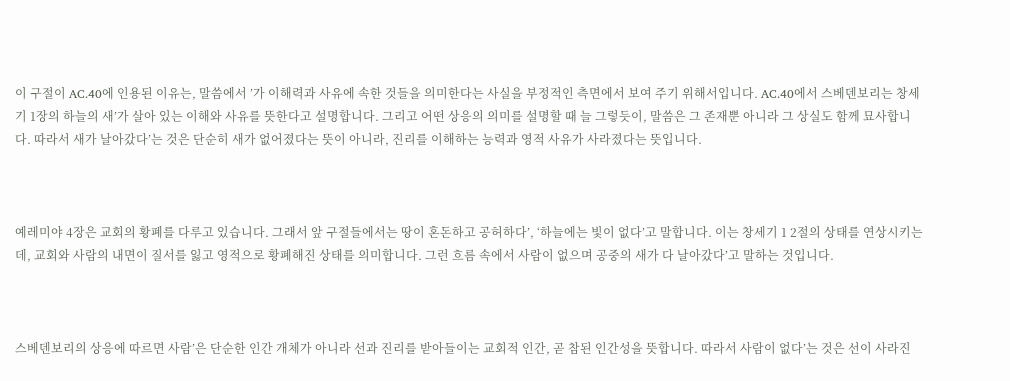이 구절이 AC.40에 인용된 이유는, 말씀에서 ’가 이해력과 사유에 속한 것들을 의미한다는 사실을 부정적인 측면에서 보여 주기 위해서입니다. AC.40에서 스베덴보리는 창세기 1장의 하늘의 새’가 살아 있는 이해와 사유를 뜻한다고 설명합니다. 그리고 어떤 상응의 의미를 설명할 때 늘 그렇듯이, 말씀은 그 존재뿐 아니라 그 상실도 함께 묘사합니다. 따라서 새가 날아갔다’는 것은 단순히 새가 없어졌다는 뜻이 아니라, 진리를 이해하는 능력과 영적 사유가 사라졌다는 뜻입니다.



예레미야 4장은 교회의 황폐를 다루고 있습니다. 그래서 앞 구절들에서는 땅이 혼돈하고 공허하다’, ‘하늘에는 빛이 없다’고 말합니다. 이는 창세기 1 2절의 상태를 연상시키는데, 교회와 사람의 내면이 질서를 잃고 영적으로 황폐해진 상태를 의미합니다. 그런 흐름 속에서 사람이 없으며 공중의 새가 다 날아갔다’고 말하는 것입니다.



스베덴보리의 상응에 따르면 사람’은 단순한 인간 개체가 아니라 선과 진리를 받아들이는 교회적 인간, 곧 참된 인간성을 뜻합니다. 따라서 사람이 없다’는 것은 선이 사라진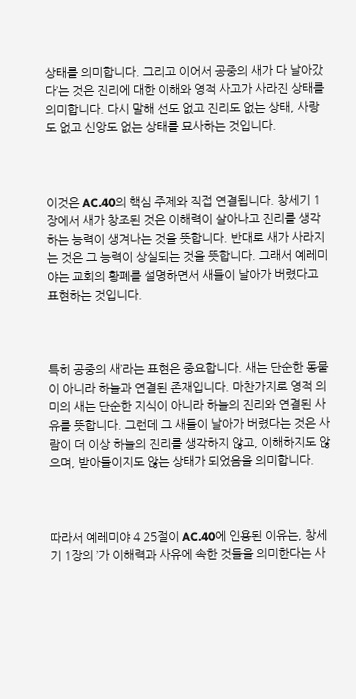상태를 의미합니다. 그리고 이어서 공중의 새가 다 날아갔다’는 것은 진리에 대한 이해와 영적 사고가 사라진 상태를 의미합니다. 다시 말해 선도 없고 진리도 없는 상태, 사랑도 없고 신앙도 없는 상태를 묘사하는 것입니다.



이것은 AC.40의 핵심 주제와 직접 연결됩니다. 창세기 1장에서 새가 창조된 것은 이해력이 살아나고 진리를 생각하는 능력이 생겨나는 것을 뜻합니다. 반대로 새가 사라지는 것은 그 능력이 상실되는 것을 뜻합니다. 그래서 예레미야는 교회의 황폐를 설명하면서 새들이 날아가 버렸다고 표현하는 것입니다.



특히 공중의 새’라는 표현은 중요합니다. 새는 단순한 동물이 아니라 하늘과 연결된 존재입니다. 마찬가지로 영적 의미의 새는 단순한 지식이 아니라 하늘의 진리와 연결된 사유를 뜻합니다. 그런데 그 새들이 날아가 버렸다는 것은 사람이 더 이상 하늘의 진리를 생각하지 않고, 이해하지도 않으며, 받아들이지도 않는 상태가 되었음을 의미합니다.



따라서 예레미야 4 25절이 AC.40에 인용된 이유는, 창세기 1장의 ’가 이해력과 사유에 속한 것들을 의미한다는 사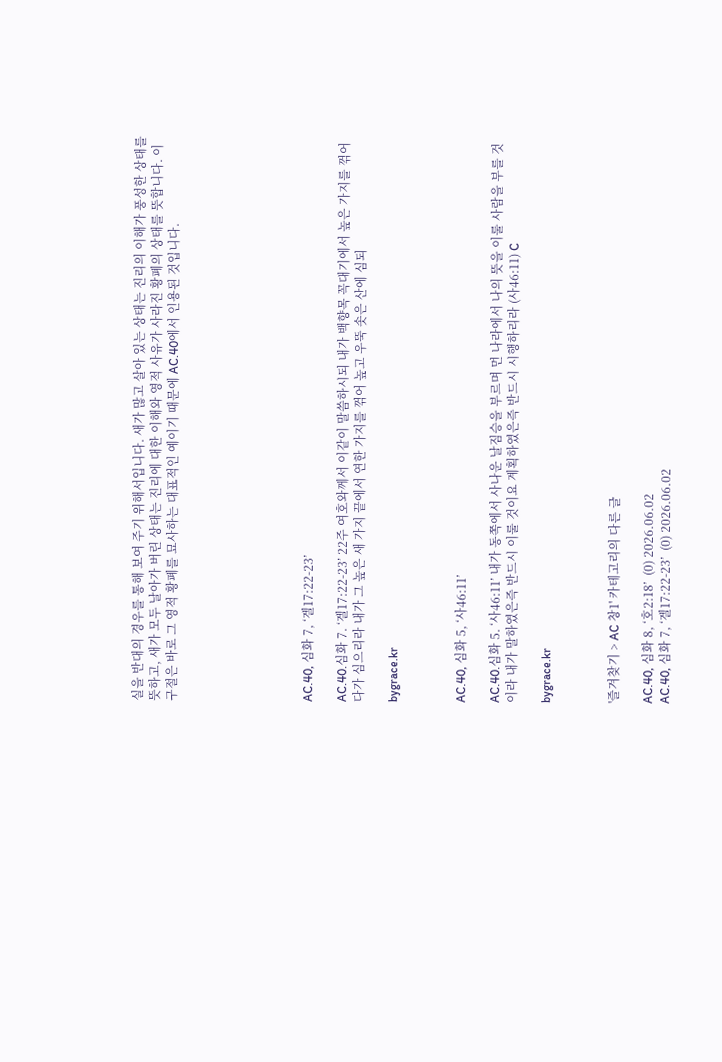실을 반대의 경우를 통해 보여 주기 위해서입니다. 새가 많고 살아 있는 상태는 진리의 이해가 풍성한 상태를 뜻하고, 새가 모두 날아가 버린 상태는 진리에 대한 이해와 영적 사유가 사라진 황폐의 상태를 뜻합니다. 이 구절은 바로 그 영적 황폐를 묘사하는 대표적인 예이기 때문에 AC.40에서 인용된 것입니다.







AC.40, 심화 7, ‘겔17:22-23’

AC.40.심화 7. ‘겔17:22-23’ 22주 여호와께서 이같이 말씀하시되 내가 백향목 꼭대기에서 높은 가지를 꺾어다가 심으리라 내가 그 높은 새 가지 끝에서 연한 가지를 꺾어 높고 우뚝 솟은 산에 심되

bygrace.kr



AC.40, 심화 5, ‘사46:11’

AC.40.심화 5. ‘사46:11’ 내가 동쪽에서 사나운 날짐승을 부르며 먼 나라에서 나의 뜻을 이룰 사람을 부를 것이라 내가 말하였은즉 반드시 이룰 것이요 계획하였은즉 반드시 시행하리라 (사46:11) C

bygrace.kr



'즐겨찾기 > AC 창1' 카테고리의 다른 글

AC.40, 심화 8, ‘호2:18’  (0) 2026.06.02
AC.40, 심화 7, ‘겔17:22-23’  (0) 2026.06.02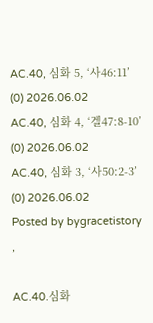AC.40, 심화 5, ‘사46:11’  (0) 2026.06.02
AC.40, 심화 4, ‘겔47:8-10’  (0) 2026.06.02
AC.40, 심화 3, ‘사50:2-3’  (0) 2026.06.02
Posted by bygracetistory
,

AC.40.심화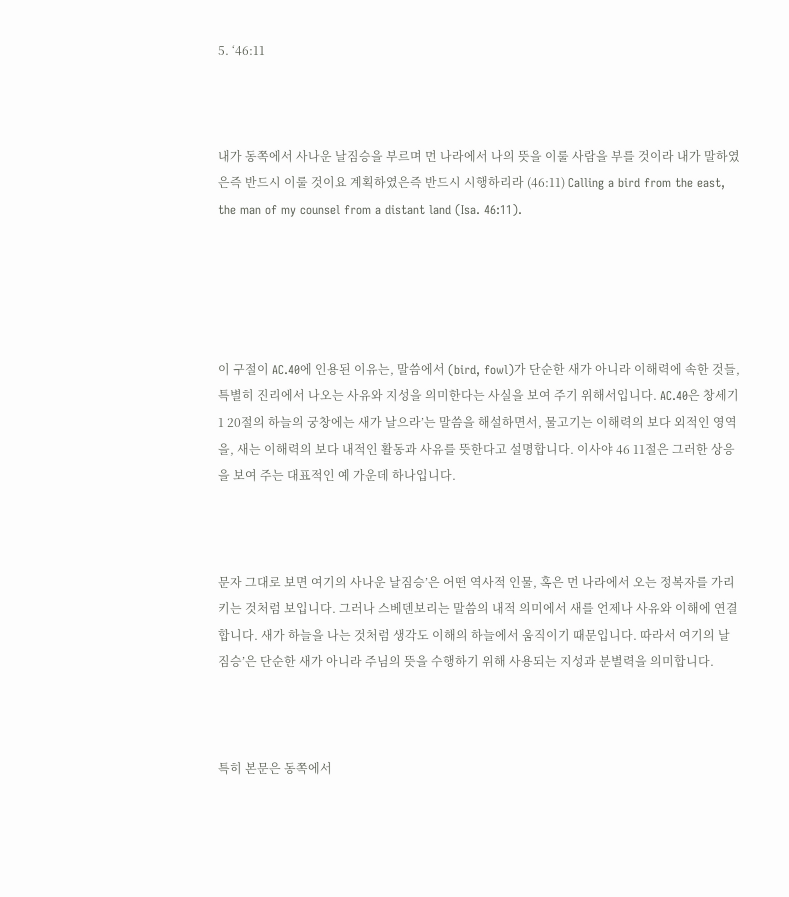5. ‘46:11



내가 동쪽에서 사나운 날짐승을 부르며 먼 나라에서 나의 뜻을 이룰 사람을 부를 것이라 내가 말하였은즉 반드시 이룰 것이요 계획하였은즉 반드시 시행하리라 (46:11) Calling a bird from the east, the man of my counsel from a distant land (Isa. 46:11).





이 구절이 AC.40에 인용된 이유는, 말씀에서 (bird, fowl)가 단순한 새가 아니라 이해력에 속한 것들, 특별히 진리에서 나오는 사유와 지성을 의미한다는 사실을 보여 주기 위해서입니다. AC.40은 창세기 1 20절의 하늘의 궁창에는 새가 날으라’는 말씀을 해설하면서, 물고기는 이해력의 보다 외적인 영역을, 새는 이해력의 보다 내적인 활동과 사유를 뜻한다고 설명합니다. 이사야 46 11절은 그러한 상응을 보여 주는 대표적인 예 가운데 하나입니다.



문자 그대로 보면 여기의 사나운 날짐승’은 어떤 역사적 인물, 혹은 먼 나라에서 오는 정복자를 가리키는 것처럼 보입니다. 그러나 스베덴보리는 말씀의 내적 의미에서 새를 언제나 사유와 이해에 연결합니다. 새가 하늘을 나는 것처럼 생각도 이해의 하늘에서 움직이기 때문입니다. 따라서 여기의 날짐승’은 단순한 새가 아니라 주님의 뜻을 수행하기 위해 사용되는 지성과 분별력을 의미합니다.



특히 본문은 동쪽에서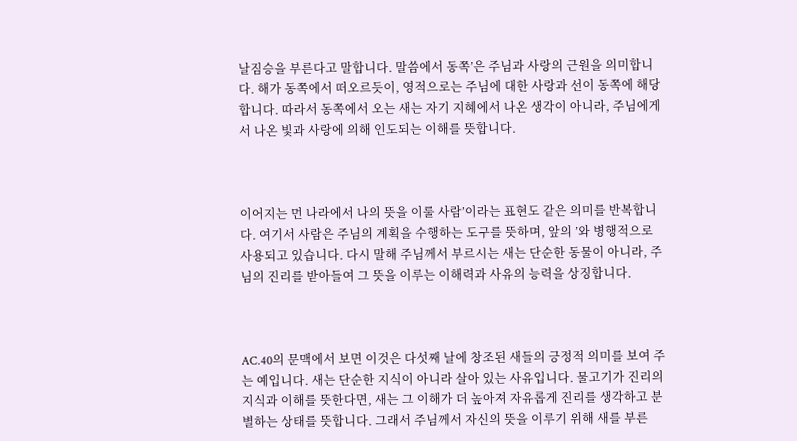날짐승을 부른다고 말합니다. 말씀에서 동쪽’은 주님과 사랑의 근원을 의미합니다. 해가 동쪽에서 떠오르듯이, 영적으로는 주님에 대한 사랑과 선이 동쪽에 해당합니다. 따라서 동쪽에서 오는 새는 자기 지혜에서 나온 생각이 아니라, 주님에게서 나온 빛과 사랑에 의해 인도되는 이해를 뜻합니다.



이어지는 먼 나라에서 나의 뜻을 이룰 사람’이라는 표현도 같은 의미를 반복합니다. 여기서 사람은 주님의 계획을 수행하는 도구를 뜻하며, 앞의 ’와 병행적으로 사용되고 있습니다. 다시 말해 주님께서 부르시는 새는 단순한 동물이 아니라, 주님의 진리를 받아들여 그 뜻을 이루는 이해력과 사유의 능력을 상징합니다.



AC.40의 문맥에서 보면 이것은 다섯째 날에 창조된 새들의 긍정적 의미를 보여 주는 예입니다. 새는 단순한 지식이 아니라 살아 있는 사유입니다. 물고기가 진리의 지식과 이해를 뜻한다면, 새는 그 이해가 더 높아져 자유롭게 진리를 생각하고 분별하는 상태를 뜻합니다. 그래서 주님께서 자신의 뜻을 이루기 위해 새를 부른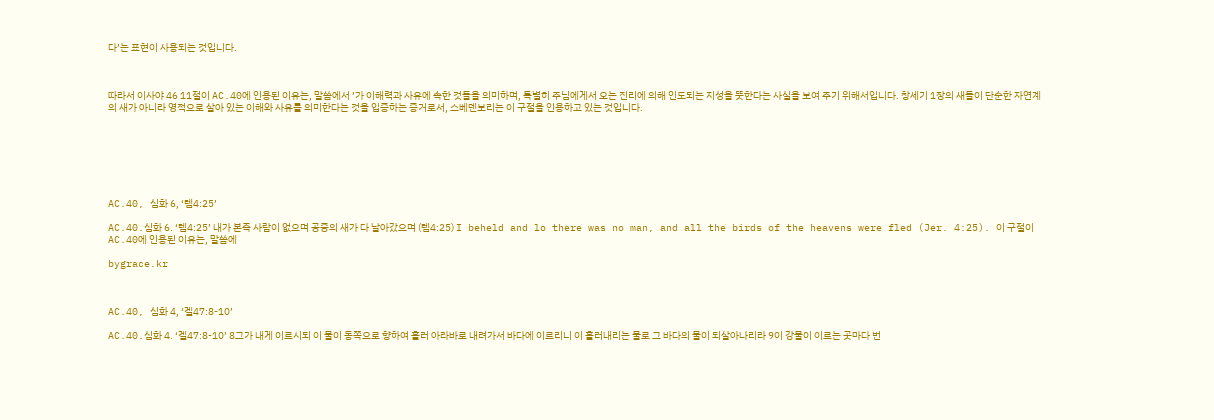다’는 표현이 사용되는 것입니다.



따라서 이사야 46 11절이 AC.40에 인용된 이유는, 말씀에서 ’가 이해력과 사유에 속한 것들을 의미하며, 특별히 주님에게서 오는 진리에 의해 인도되는 지성을 뜻한다는 사실을 보여 주기 위해서입니다. 창세기 1장의 새들이 단순한 자연계의 새가 아니라 영적으로 살아 있는 이해와 사유를 의미한다는 것을 입증하는 증거로서, 스베덴보리는 이 구절을 인용하고 있는 것입니다.







AC.40, 심화 6, ‘렘4:25’

AC.40.심화 6. ‘렘4:25’ 내가 본즉 사람이 없으며 공중의 새가 다 날아갔으며 (렘4:25) I beheld and lo there was no man, and all the birds of the heavens were fled (Jer. 4:25). 이 구절이 AC.40에 인용된 이유는, 말씀에

bygrace.kr



AC.40, 심화 4, ‘겔47:8-10’

AC.40.심화 4. ‘겔47:8-10’ 8그가 내게 이르시되 이 물이 동쪽으로 향하여 흘러 아라바로 내려가서 바다에 이르리니 이 흘러내리는 물로 그 바다의 물이 되살아나리라 9이 강물이 이르는 곳마다 번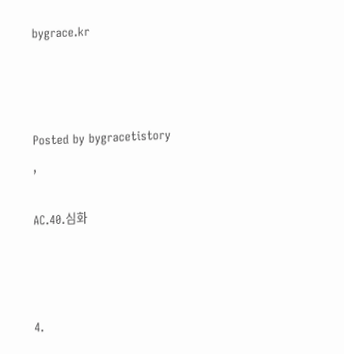bygrace.kr



Posted by bygracetistory
,

AC.40.심화



4.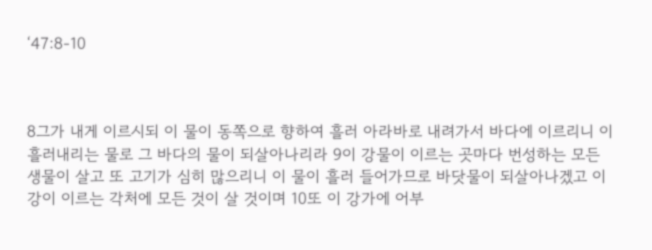‘47:8-10



8그가 내게 이르시되 이 물이 동쪽으로 향하여 흘러 아라바로 내려가서 바다에 이르리니 이 흘러내리는 물로 그 바다의 물이 되살아나리라 9이 강물이 이르는 곳마다 번성하는 모든 생물이 살고 또 고기가 심히 많으리니 이 물이 흘러 들어가므로 바닷물이 되살아나겠고 이 강이 이르는 각처에 모든 것이 살 것이며 10또 이 강가에 어부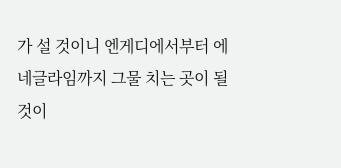가 설 것이니 엔게디에서부터 에네글라임까지 그물 치는 곳이 될 것이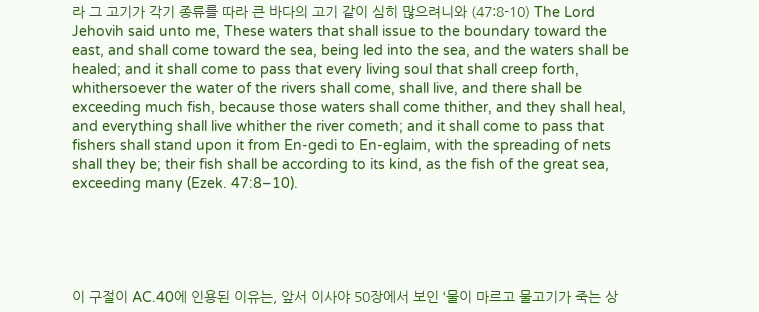라 그 고기가 각기 종류를 따라 큰 바다의 고기 같이 심히 많으려니와 (47:8-10) The Lord Jehovih said unto me, These waters that shall issue to the boundary toward the east, and shall come toward the sea, being led into the sea, and the waters shall be healed; and it shall come to pass that every living soul that shall creep forth, whithersoever the water of the rivers shall come, shall live, and there shall be exceeding much fish, because those waters shall come thither, and they shall heal, and everything shall live whither the river cometh; and it shall come to pass that fishers shall stand upon it from En-gedi to En-eglaim, with the spreading of nets shall they be; their fish shall be according to its kind, as the fish of the great sea, exceeding many (Ezek. 47:8–10).





이 구절이 AC.40에 인용된 이유는, 앞서 이사야 50장에서 보인 ‘물이 마르고 물고기가 죽는 상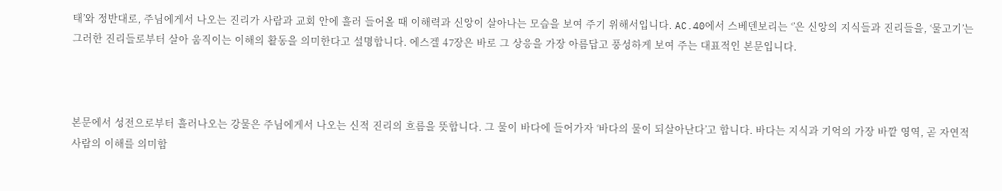태’와 정반대로, 주님에게서 나오는 진리가 사람과 교회 안에 흘러 들어올 때 이해력과 신앙이 살아나는 모습을 보여 주기 위해서입니다. AC.40에서 스베덴보리는 ‘’은 신앙의 지식들과 진리들을, ‘물고기’는 그러한 진리들로부터 살아 움직이는 이해의 활동을 의미한다고 설명합니다. 에스겔 47장은 바로 그 상응을 가장 아름답고 풍성하게 보여 주는 대표적인 본문입니다.



본문에서 성전으로부터 흘러나오는 강물은 주님에게서 나오는 신적 진리의 흐름을 뜻합니다. 그 물이 바다에 들어가자 ‘바다의 물이 되살아난다’고 합니다. 바다는 지식과 기억의 가장 바깥 영역, 곧 자연적 사람의 이해를 의미합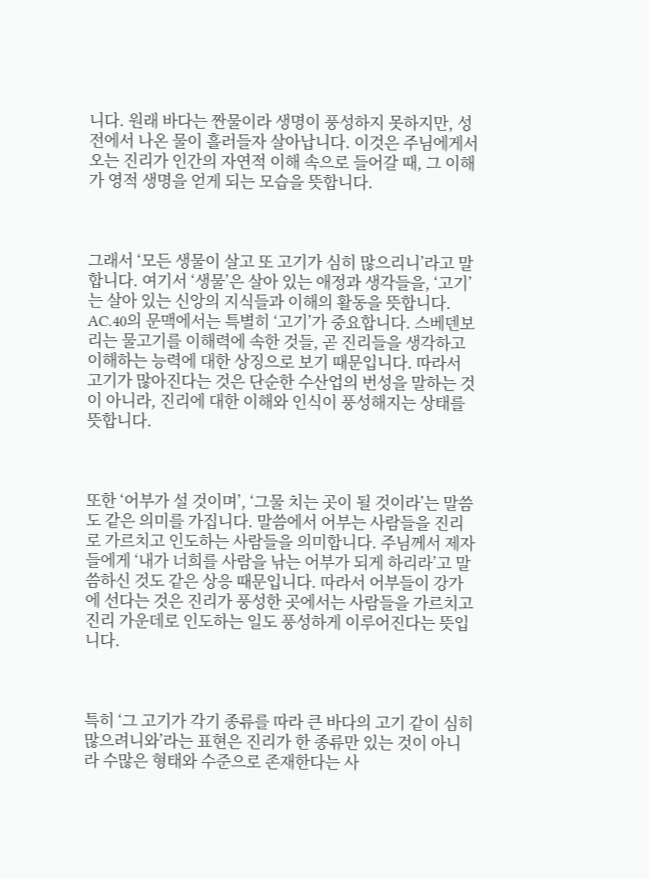니다. 원래 바다는 짠물이라 생명이 풍성하지 못하지만, 성전에서 나온 물이 흘러들자 살아납니다. 이것은 주님에게서 오는 진리가 인간의 자연적 이해 속으로 들어갈 때, 그 이해가 영적 생명을 얻게 되는 모습을 뜻합니다.



그래서 ‘모든 생물이 살고 또 고기가 심히 많으리니’라고 말합니다. 여기서 ‘생물’은 살아 있는 애정과 생각들을, ‘고기’는 살아 있는 신앙의 지식들과 이해의 활동을 뜻합니다. AC.40의 문맥에서는 특별히 ‘고기’가 중요합니다. 스베덴보리는 물고기를 이해력에 속한 것들, 곧 진리들을 생각하고 이해하는 능력에 대한 상징으로 보기 때문입니다. 따라서 고기가 많아진다는 것은 단순한 수산업의 번성을 말하는 것이 아니라, 진리에 대한 이해와 인식이 풍성해지는 상태를 뜻합니다.



또한 ‘어부가 설 것이며’, ‘그물 치는 곳이 될 것이라’는 말씀도 같은 의미를 가집니다. 말씀에서 어부는 사람들을 진리로 가르치고 인도하는 사람들을 의미합니다. 주님께서 제자들에게 ‘내가 너희를 사람을 낚는 어부가 되게 하리라’고 말씀하신 것도 같은 상응 때문입니다. 따라서 어부들이 강가에 선다는 것은 진리가 풍성한 곳에서는 사람들을 가르치고 진리 가운데로 인도하는 일도 풍성하게 이루어진다는 뜻입니다.



특히 ‘그 고기가 각기 종류를 따라 큰 바다의 고기 같이 심히 많으려니와’라는 표현은 진리가 한 종류만 있는 것이 아니라 수많은 형태와 수준으로 존재한다는 사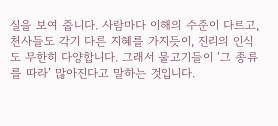실을 보여 줍니다. 사람마다 이해의 수준이 다르고, 천사들도 각기 다른 지혜를 가지듯이, 진리의 인식도 무한히 다양합니다. 그래서 물고기들이 ‘그 종류를 따라’ 많아진다고 말하는 것입니다.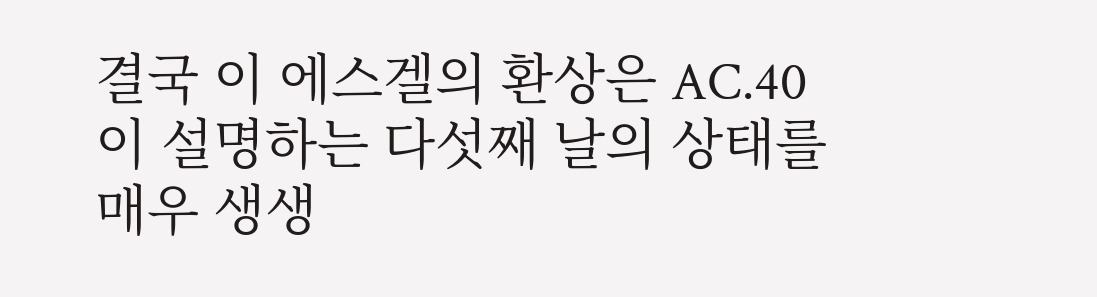결국 이 에스겔의 환상은 AC.40이 설명하는 다섯째 날의 상태를 매우 생생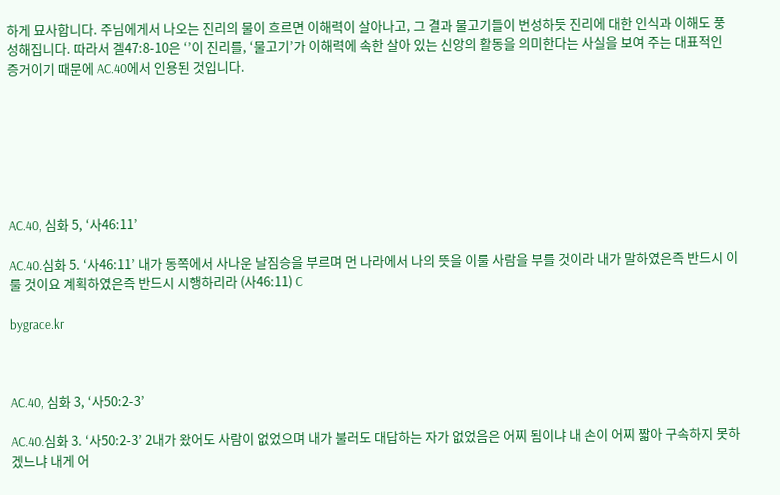하게 묘사합니다. 주님에게서 나오는 진리의 물이 흐르면 이해력이 살아나고, 그 결과 물고기들이 번성하듯 진리에 대한 인식과 이해도 풍성해집니다. 따라서 겔47:8-10은 ‘’이 진리를, ‘물고기’가 이해력에 속한 살아 있는 신앙의 활동을 의미한다는 사실을 보여 주는 대표적인 증거이기 때문에 AC.40에서 인용된 것입니다.







AC.40, 심화 5, ‘사46:11’

AC.40.심화 5. ‘사46:11’ 내가 동쪽에서 사나운 날짐승을 부르며 먼 나라에서 나의 뜻을 이룰 사람을 부를 것이라 내가 말하였은즉 반드시 이룰 것이요 계획하였은즉 반드시 시행하리라 (사46:11) C

bygrace.kr



AC.40, 심화 3, ‘사50:2-3’

AC.40.심화 3. ‘사50:2-3’ 2내가 왔어도 사람이 없었으며 내가 불러도 대답하는 자가 없었음은 어찌 됨이냐 내 손이 어찌 짧아 구속하지 못하겠느냐 내게 어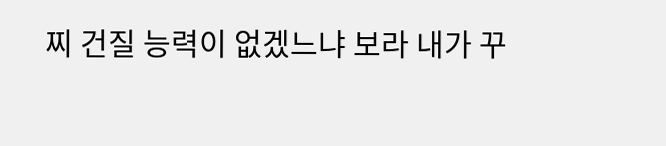찌 건질 능력이 없겠느냐 보라 내가 꾸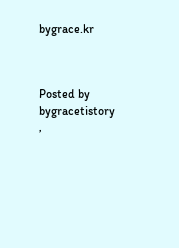bygrace.kr



Posted by bygracetistory
,